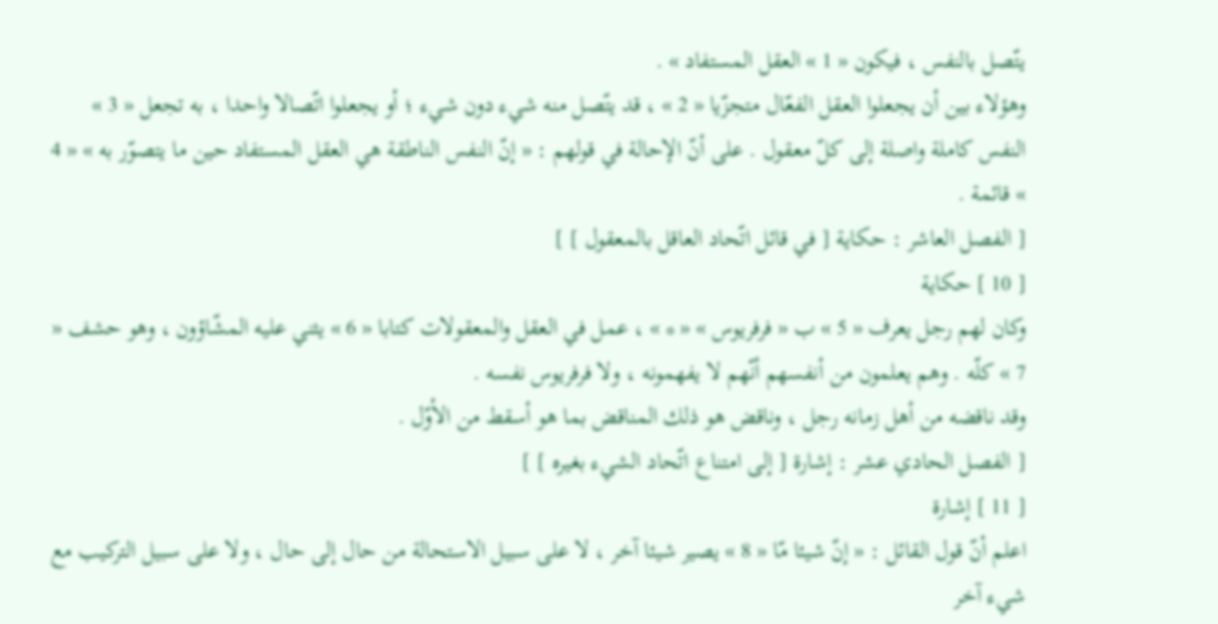يتّصل بالنفس ، فيكون « 1 » العقل المستفاد » .
وهؤلاء بين أن يجعلوا العقل الفعّال متجزّيا « 2 » ، قد يتّصل منه شيء دون شيء ؛ أو يجعلوا اتّصالا واحدا ، به تجعل « 3 » النفس كاملة واصلة إلى كلّ معقول . على أنّ الإحالة في قولهم : « إنّ النفس الناطقة هي العقل المستفاد حين ما يتصوّر به » « 4 » قائمة .
[ الفصل العاشر : حكاية [ في قائل اتّحاد العاقل بالمعقول ] ]
[ 10 ] حكاية
وكان لهم رجل يعرف « 5 » ب « فرفريوس » « * » ، عمل في العقل والمعقولات كتابا « 6 » يثني عليه المشّاؤون ، وهو حشف « 7 » كلّه . وهم يعلمون من أنفسهم أنّهم لا يفهمونه ، ولا فرفريوس نفسه .
وقد ناقضه من أهل زمانه رجل ، وناقض هو ذلك المناقض بما هو أسقط من الأوّل .
[ الفصل الحادي عشر : إشارة [ إلى امتناع اتّحاد الشيء بغيره ] ]
[ 11 ] إشارة
اعلم أنّ قول القائل : « إنّ شيئا مّا « 8 » يصير شيئا آخر ، لا على سبيل الاستحالة من حال إلى حال ، ولا على سبيل التركيب مع شيء آخر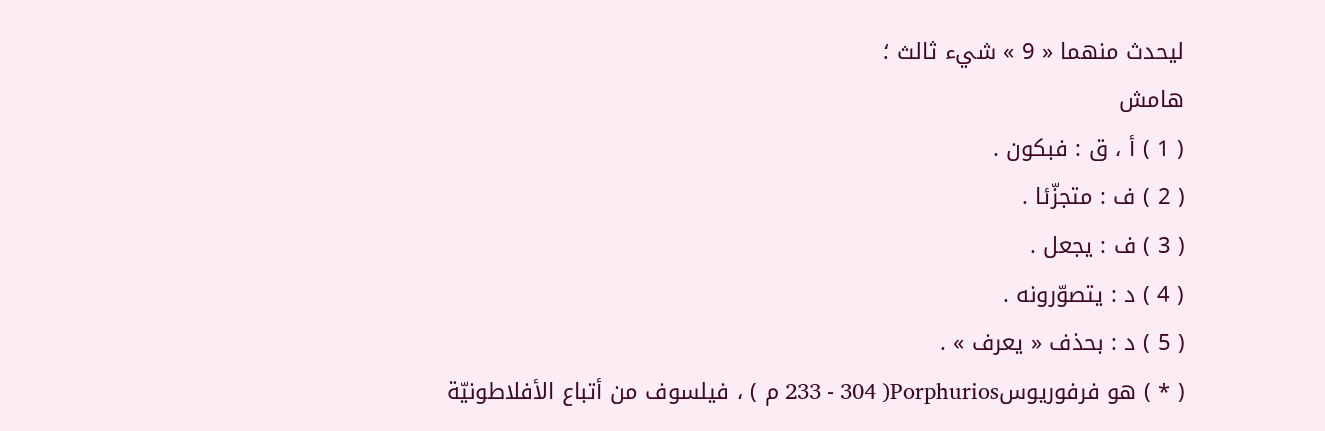ليحدث منهما « 9 » شيء ثالث ؛
هامش
( 1 ) أ ، ق : فبكون .
( 2 ) ف : متجزّئا .
( 3 ) ف : يجعل .
( 4 ) د : يتصوّرونه .
( 5 ) د : بحذف « يعرف » .
( * ) هو فرفوريوسPorphurios( 233 - 304 م ) ، فيلسوف من أتباع الأفلاطونيّة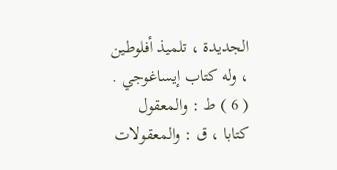الجديدة ، تلميذ أفلوطين ، وله كتاب إيساغوجي .
( 6 ) ط : والمعقول كتابا ، ق : والمعقولات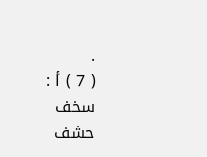.
( 7 ) أ : سخف حشف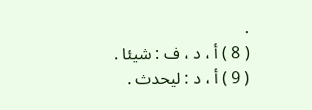.
( 8 ) أ ، د ، ف : شيئا .
( 9 ) أ ، د : ليحدث .